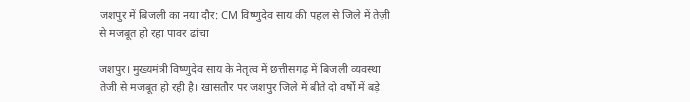जशपुर में बिजली का नया दौर: CM विष्णुदेव साय की पहल से जिले में तेज़ी से मजबूत हो रहा पावर ढांचा

जशपुर। मुख्यमंत्री विष्णुदेव साय के नेतृत्व में छत्तीसगढ़ में बिजली व्यवस्था तेजी से मजबूत हो रही है। खासतौर पर जशपुर जिले में बीते दो वर्षों में बड़े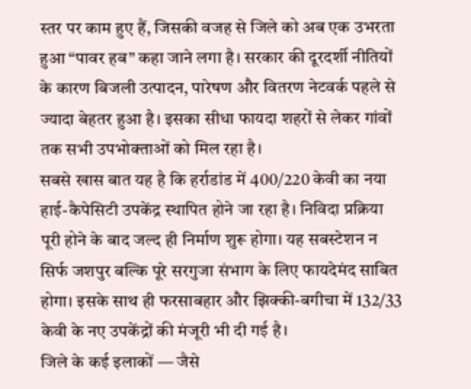स्तर पर काम हुए हैं, जिसकी वजह से जिले को अब एक उभरता हुआ “पावर हब” कहा जाने लगा है। सरकार की दूरदर्शी नीतियों के कारण बिजली उत्पादन, पारेषण और वितरण नेटवर्क पहले से ज्यादा बेहतर हुआ है। इसका सीधा फायदा शहरों से लेकर गांवों तक सभी उपभोक्ताओं को मिल रहा है।
सबसे खास बात यह है कि हर्राडांड में 400/220 केवी का नया हाई-कैपेसिटी उपकेंद्र स्थापित होने जा रहा है। निविदा प्रक्रिया पूरी होने के बाद जल्द ही निर्माण शुरू होगा। यह सबस्टेशन न सिर्फ जशपुर बल्कि पूरे सरगुजा संभाग के लिए फायदेमंद साबित होगा। इसके साथ ही फरसाबहार और झिक्की-बगीचा में 132/33 केवी के नए उपकेंद्रों की मंजूरी भी दी गई है।
जिले के कई इलाकों — जैसे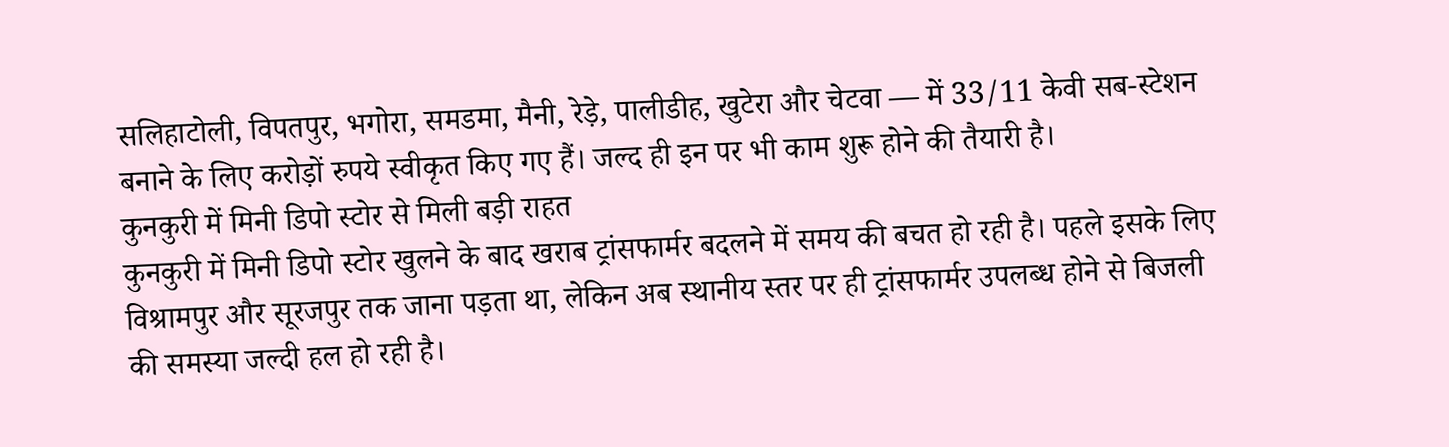सलिहाटोली, विपतपुर, भगोरा, समडमा, मैनी, रेड़े, पालीडीह, खुटेरा और चेटवा — में 33/11 केवी सब-स्टेशन बनाने के लिए करोड़ों रुपये स्वीकृत किए गए हैं। जल्द ही इन पर भी काम शुरू होने की तैयारी है।
कुनकुरी में मिनी डिपो स्टोर से मिली बड़ी राहत
कुनकुरी में मिनी डिपो स्टोर खुलने के बाद खराब ट्रांसफार्मर बदलने में समय की बचत हो रही है। पहले इसके लिए विश्रामपुर और सूरजपुर तक जाना पड़ता था, लेकिन अब स्थानीय स्तर पर ही ट्रांसफार्मर उपलब्ध होने से बिजली की समस्या जल्दी हल हो रही है।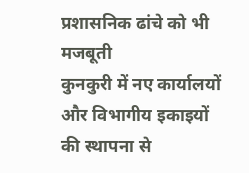प्रशासनिक ढांचे को भी मजबूती
कुनकुरी में नए कार्यालयों और विभागीय इकाइयों की स्थापना से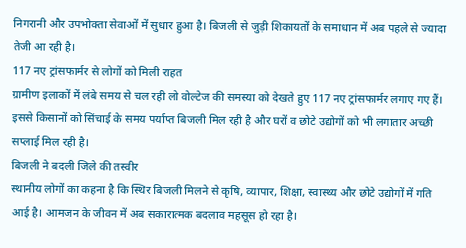निगरानी और उपभोक्ता सेवाओं में सुधार हुआ है। बिजली से जुड़ी शिकायतों के समाधान में अब पहले से ज्यादा तेजी आ रही है।
117 नए ट्रांसफार्मर से लोगों को मिली राहत
ग्रामीण इलाकों में लंबे समय से चल रही लो वोल्टेज की समस्या को देखते हुए 117 नए ट्रांसफार्मर लगाए गए हैं। इससे किसानों को सिंचाई के समय पर्याप्त बिजली मिल रही है और घरों व छोटे उद्योगों को भी लगातार अच्छी सप्लाई मिल रही है।
बिजली ने बदली जिले की तस्वीर
स्थानीय लोगों का कहना है कि स्थिर बिजली मिलने से कृषि, व्यापार, शिक्षा, स्वास्थ्य और छोटे उद्योगों में गति आई है। आमजन के जीवन में अब सकारात्मक बदलाव महसूस हो रहा है।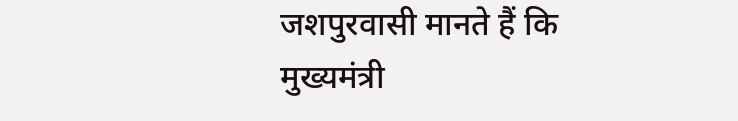जशपुरवासी मानते हैं कि मुख्यमंत्री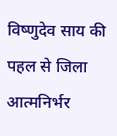विष्णुदेव साय की पहल से जिला आत्मनिर्भर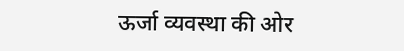ऊर्जा व्यवस्था की ओर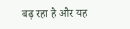बढ़ रहा है और यह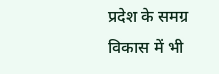प्रदेश के समग्र विकास में भी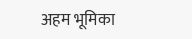अहम भूमिका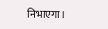निभाएगा।